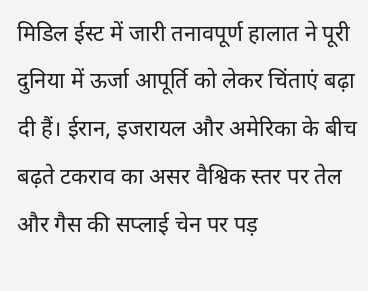मिडिल ईस्ट में जारी तनावपूर्ण हालात ने पूरी दुनिया में ऊर्जा आपूर्ति को लेकर चिंताएं बढ़ा दी हैं। ईरान, इजरायल और अमेरिका के बीच बढ़ते टकराव का असर वैश्विक स्तर पर तेल और गैस की सप्लाई चेन पर पड़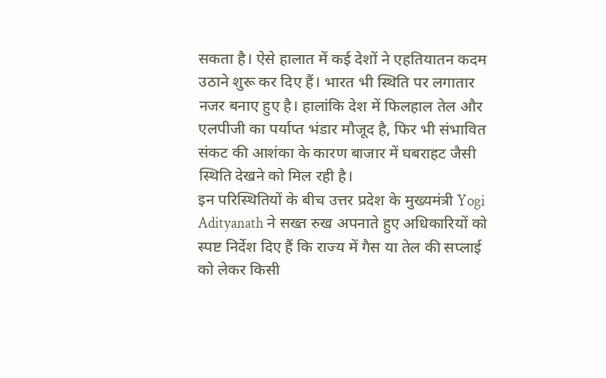सकता है। ऐसे हालात में कई देशों ने एहतियातन कदम उठाने शुरू कर दिए हैं। भारत भी स्थिति पर लगातार नजर बनाए हुए है। हालांकि देश में फिलहाल तेल और एलपीजी का पर्याप्त भंडार मौजूद है, फिर भी संभावित संकट की आशंका के कारण बाजार में घबराहट जैसी स्थिति देखने को मिल रही है।
इन परिस्थितियों के बीच उत्तर प्रदेश के मुख्यमंत्री Yogi Adityanath ने सख्त रुख अपनाते हुए अधिकारियों को स्पष्ट निर्देश दिए हैं कि राज्य में गैस या तेल की सप्लाई को लेकर किसी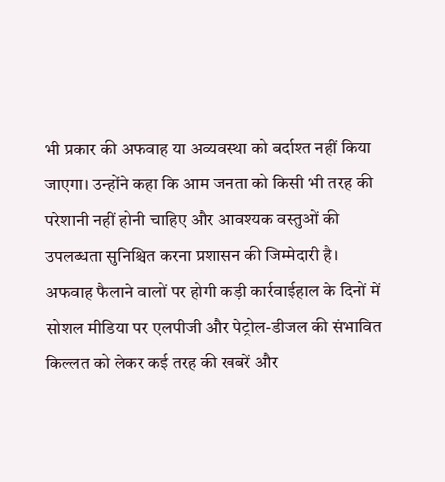भी प्रकार की अफवाह या अव्यवस्था को बर्दाश्त नहीं किया जाएगा। उन्होंने कहा कि आम जनता को किसी भी तरह की परेशानी नहीं होनी चाहिए और आवश्यक वस्तुओं की उपलब्धता सुनिश्चित करना प्रशासन की जिम्मेदारी है।
अफवाह फैलाने वालों पर होगी कड़ी कार्रवाईहाल के दिनों में सोशल मीडिया पर एलपीजी और पेट्रोल-डीजल की संभावित किल्लत को लेकर कई तरह की खबरें और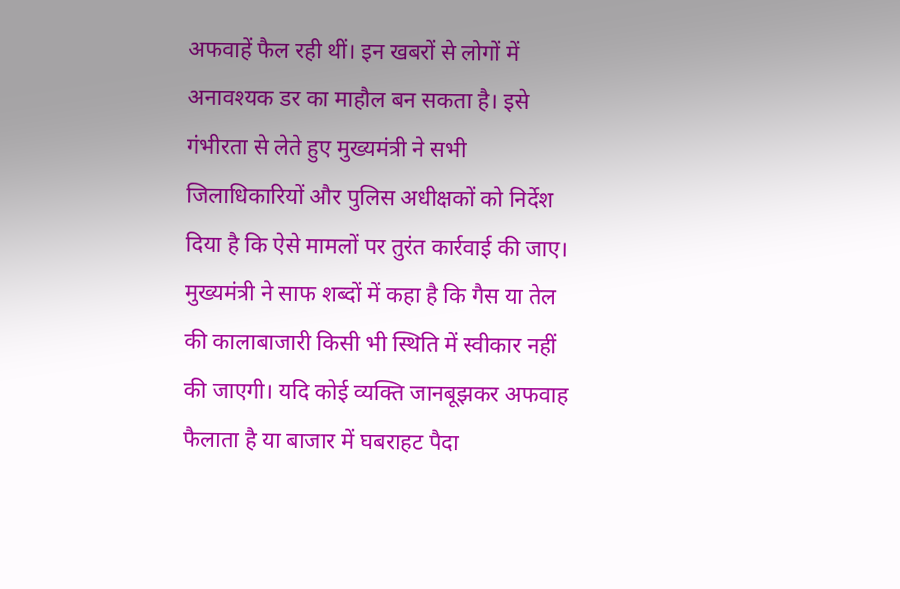अफवाहें फैल रही थीं। इन खबरों से लोगों में अनावश्यक डर का माहौल बन सकता है। इसे गंभीरता से लेते हुए मुख्यमंत्री ने सभी जिलाधिकारियों और पुलिस अधीक्षकों को निर्देश दिया है कि ऐसे मामलों पर तुरंत कार्रवाई की जाए।
मुख्यमंत्री ने साफ शब्दों में कहा है कि गैस या तेल की कालाबाजारी किसी भी स्थिति में स्वीकार नहीं की जाएगी। यदि कोई व्यक्ति जानबूझकर अफवाह फैलाता है या बाजार में घबराहट पैदा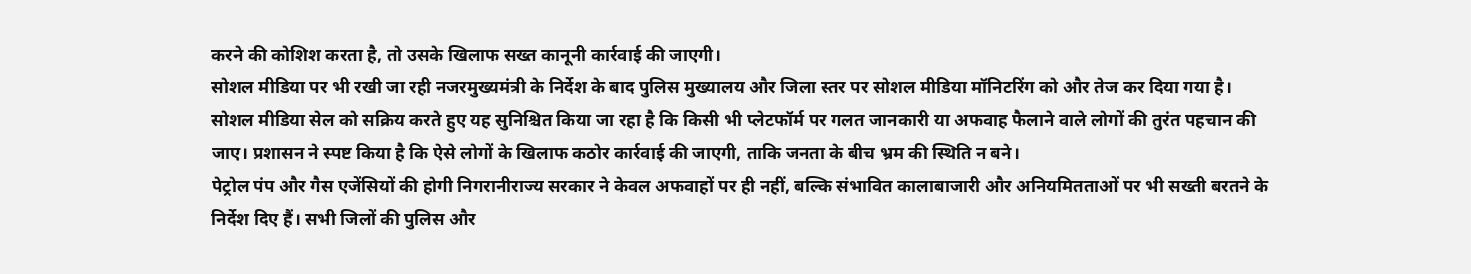करने की कोशिश करता है, तो उसके खिलाफ सख्त कानूनी कार्रवाई की जाएगी।
सोशल मीडिया पर भी रखी जा रही नजरमुख्यमंत्री के निर्देश के बाद पुलिस मुख्यालय और जिला स्तर पर सोशल मीडिया मॉनिटरिंग को और तेज कर दिया गया है। सोशल मीडिया सेल को सक्रिय करते हुए यह सुनिश्चित किया जा रहा है कि किसी भी प्लेटफॉर्म पर गलत जानकारी या अफवाह फैलाने वाले लोगों की तुरंत पहचान की जाए। प्रशासन ने स्पष्ट किया है कि ऐसे लोगों के खिलाफ कठोर कार्रवाई की जाएगी, ताकि जनता के बीच भ्रम की स्थिति न बने।
पेट्रोल पंप और गैस एजेंसियों की होगी निगरानीराज्य सरकार ने केवल अफवाहों पर ही नहीं, बल्कि संभावित कालाबाजारी और अनियमितताओं पर भी सख्ती बरतने के निर्देश दिए हैं। सभी जिलों की पुलिस और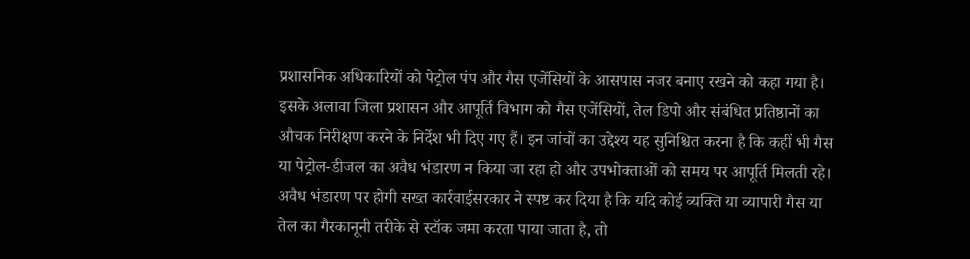प्रशासनिक अधिकारियों को पेट्रोल पंप और गैस एजेंसियों के आसपास नजर बनाए रखने को कहा गया है।
इसके अलावा जिला प्रशासन और आपूर्ति विभाग को गैस एजेंसियों, तेल डिपो और संबंधित प्रतिष्ठानों का औचक निरीक्षण करने के निर्देश भी दिए गए हैं। इन जांचों का उद्देश्य यह सुनिश्चित करना है कि कहीं भी गैस या पेट्रोल-डीजल का अवैध भंडारण न किया जा रहा हो और उपभोक्ताओं को समय पर आपूर्ति मिलती रहे।
अवैध भंडारण पर होगी सख्त कार्रवाईसरकार ने स्पष्ट कर दिया है कि यदि कोई व्यक्ति या व्यापारी गैस या तेल का गैरकानूनी तरीके से स्टॉक जमा करता पाया जाता है, तो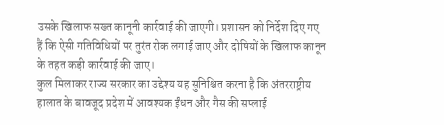उसके खिलाफ सख्त कानूनी कार्रवाई की जाएगी। प्रशासन को निर्देश दिए गए हैं कि ऐसी गतिविधियों पर तुरंत रोक लगाई जाए और दोषियों के खिलाफ कानून के तहत कड़ी कार्रवाई की जाए।
कुल मिलाकर राज्य सरकार का उद्देश्य यह सुनिश्चित करना है कि अंतरराष्ट्रीय हालात के बावजूद प्रदेश में आवश्यक ईंधन और गैस की सप्लाई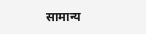सामान्य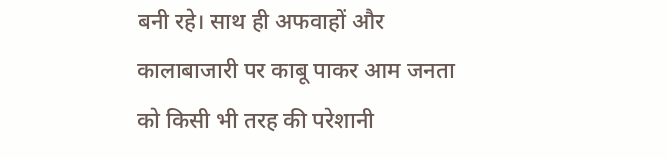बनी रहे। साथ ही अफवाहों और कालाबाजारी पर काबू पाकर आम जनता को किसी भी तरह की परेशानी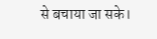से बचाया जा सके।